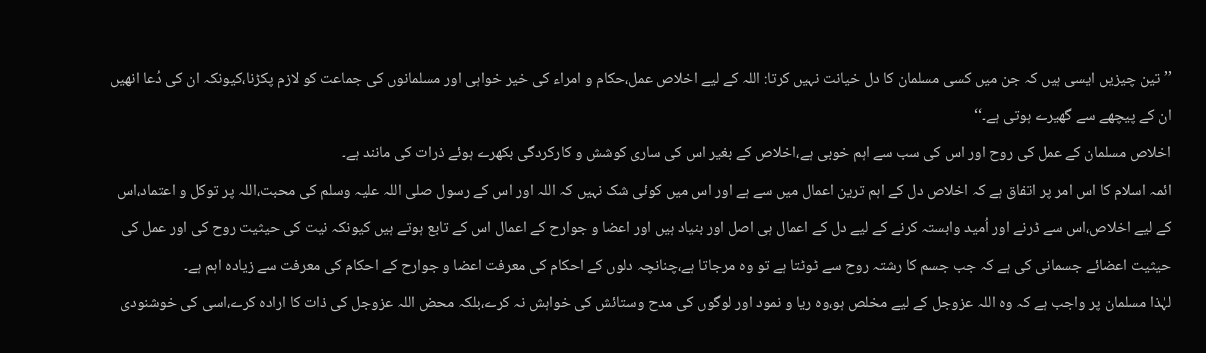’’ تین چیزیں ایسی ہیں کہ جن میں کسی مسلمان کا دل خیانت نہیں کرتا: اللہ کے لیے اخلاص عمل،حکام و امراء کی خیر خواہی اور مسلمانوں کی جماعت کو لازم پکڑنا،کیونکہ ان کی دُعا انھیں ان کے پیچھے سے گھیرے ہوتی ہے۔‘‘
اخلاص مسلمان کے عمل کی روح اور اس کی سب سے اہم خوبی ہے،اخلاص کے بغیر اس کی ساری کوشش و کارکردگی بکھرے ہوئے ذرات کی مانند ہے۔
ائمہ اسلام کا اس امر پر اتفاق ہے کہ اخلاص دل کے اہم ترین اعمال میں سے ہے اور اس میں کوئی شک نہیں کہ اللہ اور اس کے رسول صلی اللہ علیہ وسلم کی محبت،اللہ پر توکل و اعتماد،اس کے لیے اخلاص،اس سے ڈرنے اور اُمید وابستہ کرنے کے لیے دل کے اعمال ہی اصل اور بنیاد ہیں اور اعضا و جوارح کے اعمال اس کے تابع ہوتے ہیں کیونکہ نیت کی حیثیت روح کی اور عمل کی حیثیت اعضائے جسمانی کی ہے کہ جب جسم کا رشتہ روح سے ٹوٹتا ہے تو وہ مرجاتا ہے،چنانچہ دلوں کے احکام کی معرفت اعضا و جوارح کے احکام کی معرفت سے زیادہ اہم ہے۔
لہٰذا مسلمان پر واجب ہے کہ وہ اللہ عزوجل کے لیے مخلص ہو،وہ ریا و نمود اور لوگوں کی مدح وستائش کی خواہش نہ کرے،بلکہ محض اللہ عزوجل کی ذات کا ارادہ کرے،اسی کی خوشنودی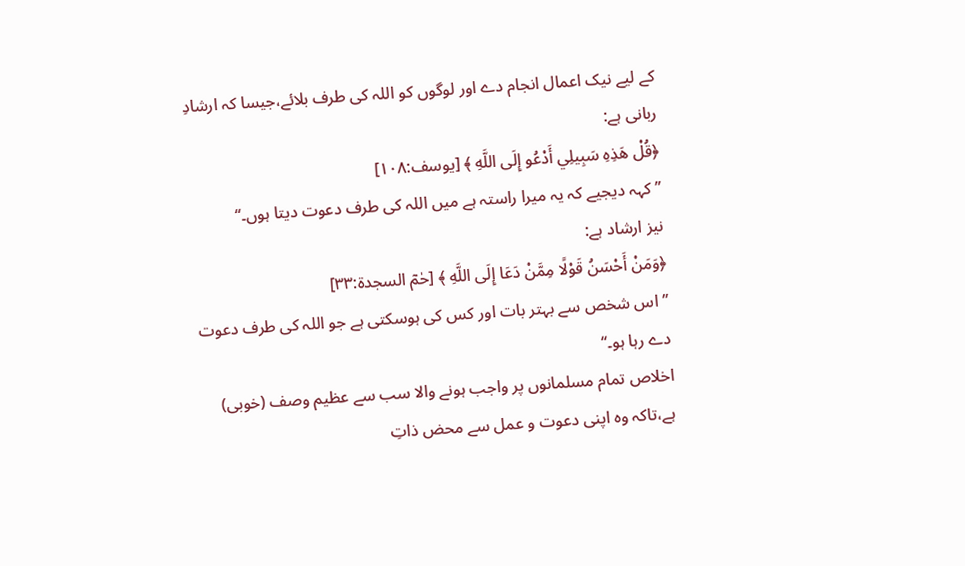کے لیے نیک اعمال انجام دے اور لوگوں کو اللہ کی طرف بلائے،جیسا کہ ارشادِ ربانی ہے:
﴿قُلْ هَذِهِ سَبِيلِي أَدْعُو إِلَى اللَّهِ ﴾ [یوسف:۱۰۸]
’’ کہہ دیجیے کہ یہ میرا راستہ ہے میں اللہ کی طرف دعوت دیتا ہوں۔‘‘
نیز ارشاد ہے:
﴿وَمَنْ أَحْسَنُ قَوْلًا مِمَّنْ دَعَا إِلَى اللَّهِ ﴾ [حٰمٓ السجدۃ:۳۳]
’’ اس شخص سے بہتر بات اور کس کی ہوسکتی ہے جو اللہ کی طرف دعوت دے رہا ہو۔‘‘
اخلاص تمام مسلمانوں پر واجب ہونے والا سب سے عظیم وصف (خوبی) ہے،تاکہ وہ اپنی دعوت و عمل سے محض ذاتِ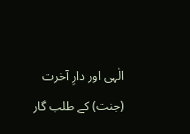الٰہی اور دارِ آخرت (جنت) کے طلب گار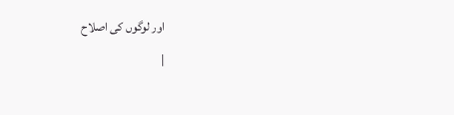اور لوگوں کی اصلاح
|